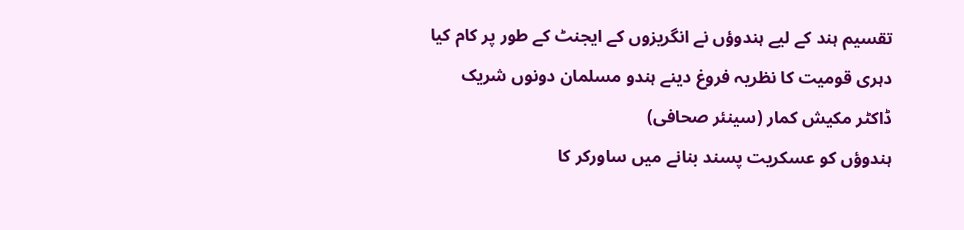تقسیم ہند کے لیے ہندوؤں نے انگریزوں کے ایجنٹ کے طور پر کام کیا
دہری قومیت کا نظریہ فروغ دینے ہندو مسلمان دونوں شریک
ڈاکٹر مکیش کمار (سینئر صحافی)
ہندوؤں کو عسکریت پسند بنانے میں ساورکر کا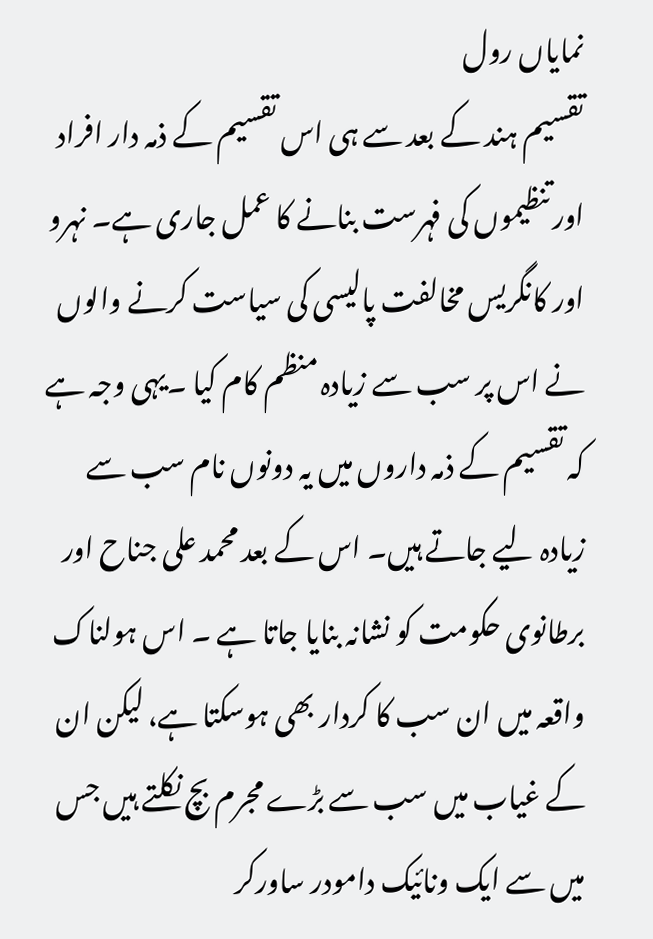نمایاں رول
تقسیم ہند کے بعد سے ہی اس تقسیم کے ذمہ دار افراد اور تنظیموں کی فہرست بنانے کا عمل جاری ہے۔ نہرو اور کانگریس مخالفت پالیسی کی سیاست کرنے والوں نے اس پر سب سے زیادہ منظم کام کیا ۔یہی وجہ ہے کہ تقسیم کے ذمہ داروں میں یہ دونوں نام سب سے زیادہ لیے جاتے ہیں۔ اس کے بعد محمد علی جناح اور برطانوی حکومت کو نشانہ بنایا جاتا ہے ۔ اس ہولناک واقعہ میں ان سب کا کردار بھی ہوسکتا ہے، لیکن ان کے غیاب میں سب سے بڑے مجرم بچ نکلتے ہیں جس میں سے ایک ونائیک دامودر ساورکر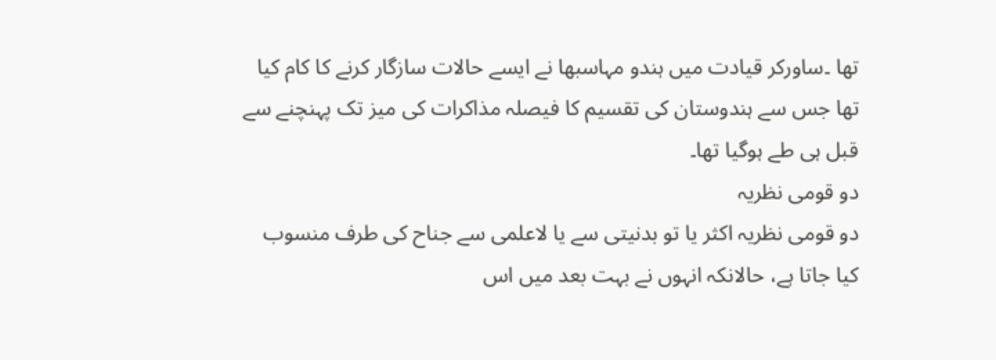تھا ۔ساورکر قیادت میں ہندو مہاسبھا نے ایسے حالات سازگار کرنے کا کام کیا تھا جس سے ہندوستان کی تقسیم کا فیصلہ مذاکرات کی میز تک پہنچنے سے قبل ہی طے ہوگیا تھا۔
دو قومی نظریہ
دو قومی نظریہ اکثر یا تو بدنیتی سے یا لاعلمی سے جناح کی طرف منسوب کیا جاتا ہے، حالانکہ انہوں نے بہت بعد میں اس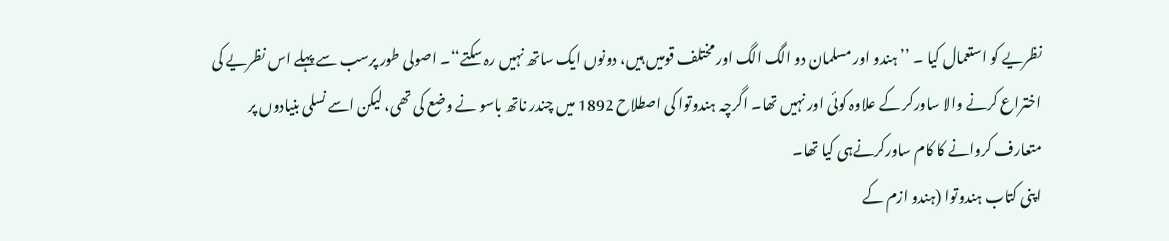نظریے کو استعمال کیا ۔ ’’ ہندو اور مسلمان دو الگ الگ اور مختلف قومیں ہیں، دونوں ایک ساتھ نہیں رہ سکتے‘‘۔ اصولی طور پرسب سے پہلے اس نظریے کی اختراع کرنے والا ساورکر کے علاوہ کوئی اور نہیں تھا۔ اگرچہ ہندوتوا کی اصطلاح 1892 میں چندر ناتھ باسو نے وضع کی تھی، لیکن اسے نسلی بنیادوں پر متعارف کروانے کا کام ساورکرنےہی کیا تھا۔
اپنی کتاب ہندوتوا (ہندو ازم کے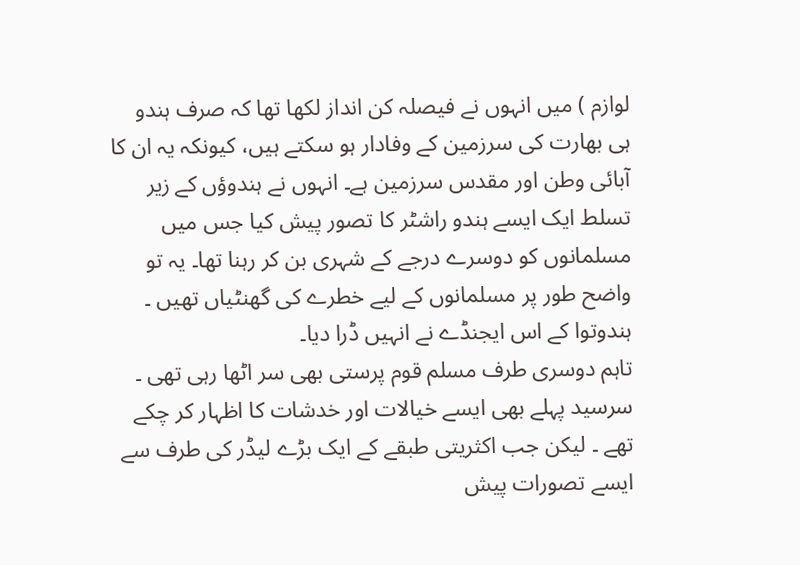لوازم ) میں انہوں نے فیصلہ کن انداز لکھا تھا کہ صرف ہندو ہی بھارت کی سرزمین کے وفادار ہو سکتے ہیں، کیونکہ یہ ان کا آبائی وطن اور مقدس سرزمین ہے۔ انہوں نے ہندوؤں کے زیر تسلط ایک ایسے ہندو راشٹر کا تصور پیش کیا جس میں مسلمانوں کو دوسرے درجے کے شہری بن کر رہنا تھا۔ یہ تو واضح طور پر مسلمانوں کے لیے خطرے کی گھنٹیاں تھیں ۔ ہندوتوا کے اس ایجنڈے نے انہیں ڈرا دیا۔
تاہم دوسری طرف مسلم قوم پرستی بھی سر اٹھا رہی تھی ۔ سرسید پہلے بھی ایسے خیالات اور خدشات کا اظہار کر چکے تھے ۔ لیکن جب اکثریتی طبقے کے ایک بڑے لیڈر کی طرف سے ایسے تصورات پیش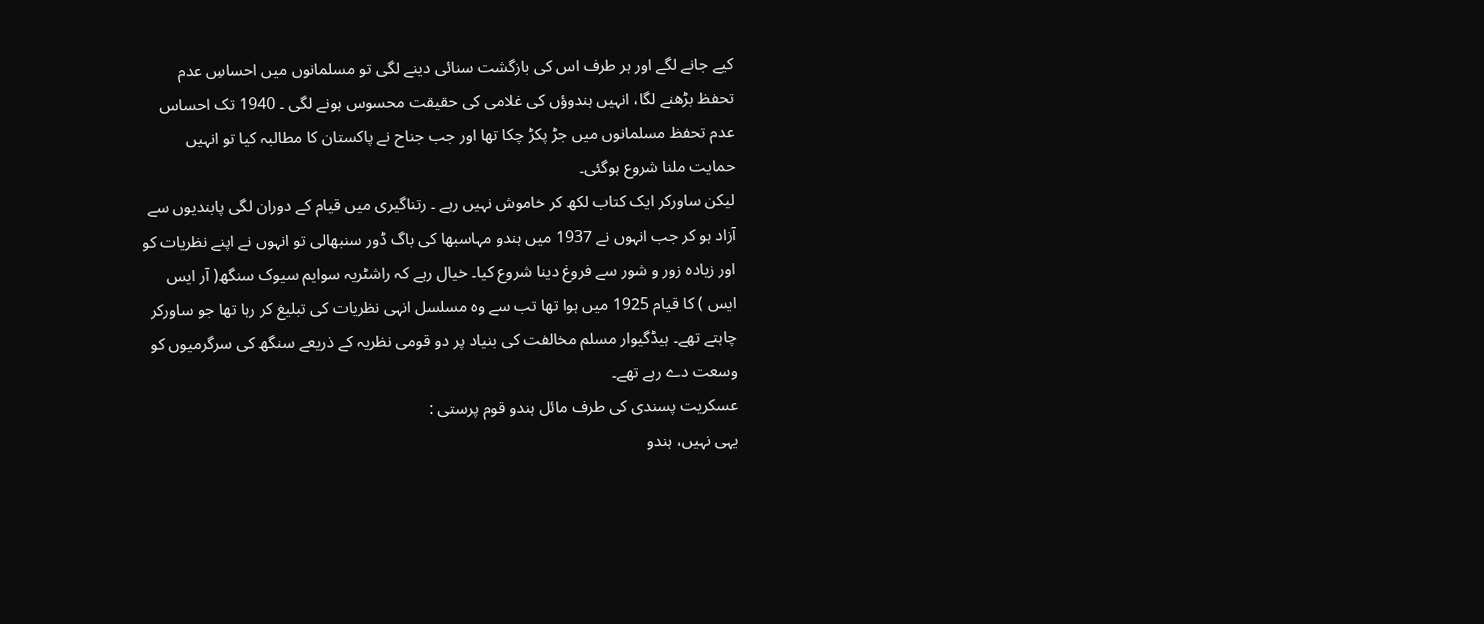کیے جانے لگے اور ہر طرف اس کی بازگشت سنائی دینے لگی تو مسلمانوں میں احساسِ عدم تحفظ بڑھنے لگا، انہیں ہندوؤں کی غلامی کی حقیقت محسوس ہونے لگی ۔ 1940 تک احساس عدم تحفظ مسلمانوں میں جڑ پکڑ چکا تھا اور جب جناح نے پاکستان کا مطالبہ کیا تو انہیں حمایت ملنا شروع ہوگئی۔
لیکن ساورکر ایک کتاب لکھ کر خاموش نہیں رہے ۔ رتناگیری میں قیام کے دوران لگی پابندیوں سے آزاد ہو کر جب انہوں نے 1937 میں ہندو مہاسبھا کی باگ ڈور سنبھالی تو انہوں نے اپنے نظریات کو اور زیادہ زور و شور سے فروغ دینا شروع کیا۔ خیال رہے کہ راشٹریہ سوایم سیوک سنگھ( آر ایس ایس ) کا قیام 1925 میں ہوا تھا تب سے وہ مسلسل انہی نظریات کی تبلیغ کر رہا تھا جو ساورکر چاہتے تھے۔ ہیڈگیوار مسلم مخالفت کی بنیاد پر دو قومی نظریہ کے ذریعے سنگھ کی سرگرمیوں کو وسعت دے رہے تھے۔
عسکریت پسندی کی طرف مائل ہندو قوم پرستی :
یہی نہیں، ہندو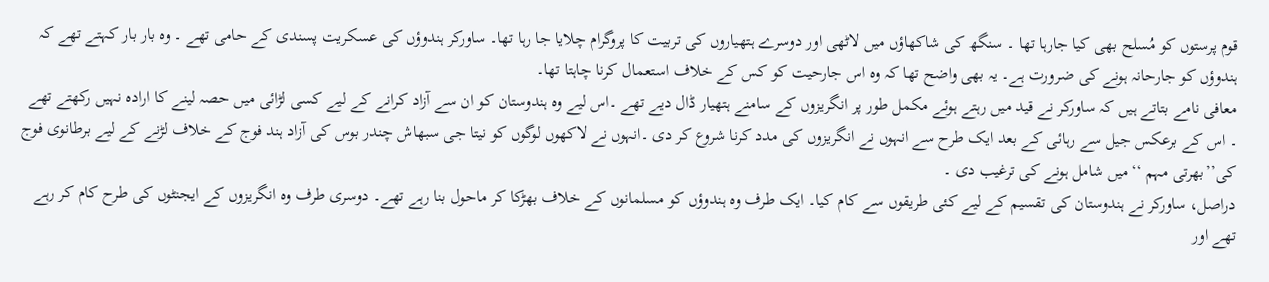قوم پرستوں کو مُسلح بھی کیا جارہا تھا ۔ سنگھ کی شاکھاؤں میں لاٹھی اور دوسرے ہتھیاروں کی تربیت کا پروگرام چلایا جا رہا تھا۔ ساورکر ہندوؤں کی عسکریت پسندی کے حامی تھے ۔ وہ بار بار کہتے تھے کہ ہندوؤں کو جارحانہ ہونے کی ضرورت ہے۔ یہ بھی واضح تھا کہ وہ اس جارحیت کو کس کے خلاف استعمال کرنا چاہتا تھا۔
معافی نامے بتاتے ہیں کہ ساورکر نے قید میں رہتے ہوئے مکمل طور پر انگریزوں کے سامنے ہتھیار ڈال دیے تھے ۔اس لیے وہ ہندوستان کو ان سے آزاد کرانے کے لیے کسی لڑائی میں حصہ لینے کا ارادہ نہیں رکھتے تھے ۔ اس کے برعکس جیل سے رہائی کے بعد ایک طرح سے انہوں نے انگریزوں کی مدد کرنا شروع کر دی ۔انہوں نے لاکھوں لوگوں کو نیتا جی سبھاش چندر بوس کی آزاد ہند فوج کے خلاف لڑنے کے لیے برطانوی فوج کی’’بھرتی مہم ‘‘میں شامل ہونے کی ترغیب دی ۔
دراصل، ساورکر نے ہندوستان کی تقسیم کے لیے کئی طریقوں سے کام کیا۔ ایک طرف وہ ہندوؤں کو مسلمانوں کے خلاف بھڑکا کر ماحول بنا رہے تھے۔ دوسری طرف وہ انگریزوں کے ایجنٹوں کی طرح کام کر رہے تھے اور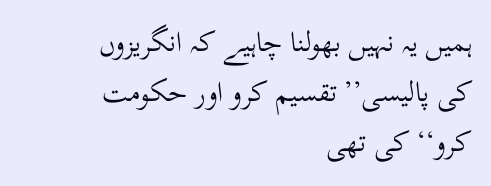ہمیں یہ نہیں بھولنا چاہیے کہ انگریزوں کی پالیسی’’ تقسیم کرو اور حکومت کرو‘‘ کی تھی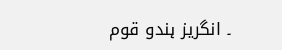۔ انگریز ہندو قوم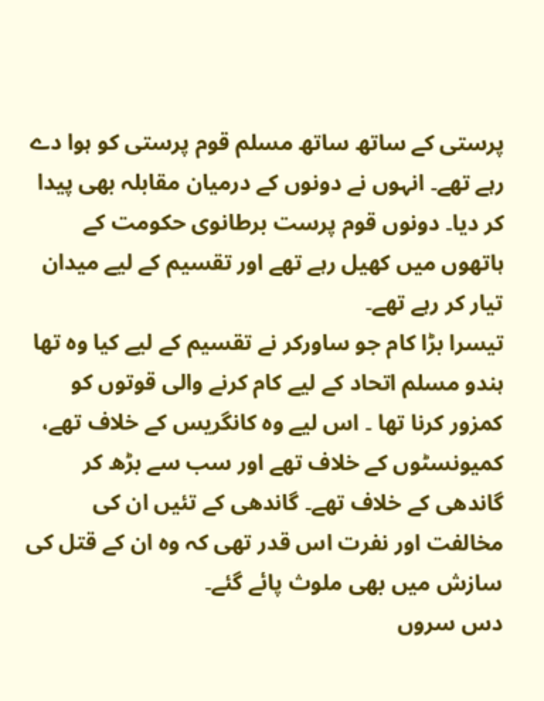پرستی کے ساتھ ساتھ مسلم قوم پرستی کو ہوا دے رہے تھے۔ انہوں نے دونوں کے درمیان مقابلہ بھی پیدا کر دیا۔ دونوں قوم پرست برطانوی حکومت کے ہاتھوں میں کھیل رہے تھے اور تقسیم کے لیے میدان تیار کر رہے تھے۔
تیسرا بڑا کام جو ساورکر نے تقسیم کے لیے کیا وہ تھا ہندو مسلم اتحاد کے لیے کام کرنے والی قوتوں کو کمزور کرنا تھا ۔ اس لیے وہ کانگریس کے خلاف تھے، کمیونسٹوں کے خلاف تھے اور سب سے بڑھ کر گاندھی کے خلاف تھے۔ گاندھی کے تئیں ان کی مخالفت اور نفرت اس قدر تھی کہ وہ ان کے قتل کی سازش میں بھی ملوث پائے گئے۔
دس سروں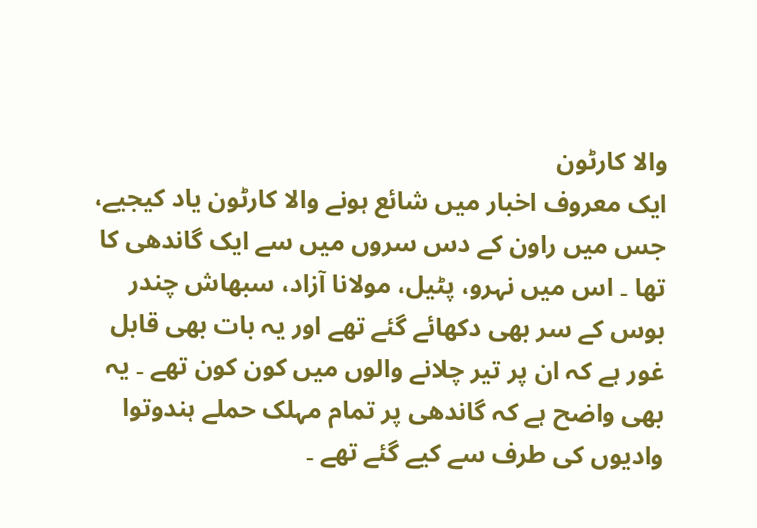والا کارٹون
ایک معروف اخبار میں شائع ہونے والا کارٹون یاد کیجیے، جس میں راون کے دس سروں میں سے ایک گاندھی کا تھا ۔ اس میں نہرو، پٹیل، مولانا آزاد، سبھاش چندر بوس کے سر بھی دکھائے گئے تھے اور یہ بات بھی قابل غور ہے کہ ان پر تیر چلانے والوں میں کون کون تھے ۔ یہ بھی واضح ہے کہ گاندھی پر تمام مہلک حملے ہندوتوا وادیوں کی طرف سے کیے گئے تھے ۔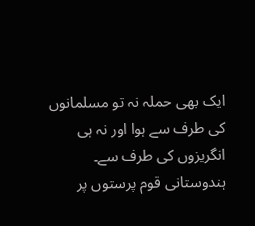ایک بھی حملہ نہ تو مسلمانوں کی طرف سے ہوا اور نہ ہی انگریزوں کی طرف سے۔
ہندوستانی قوم پرستوں پر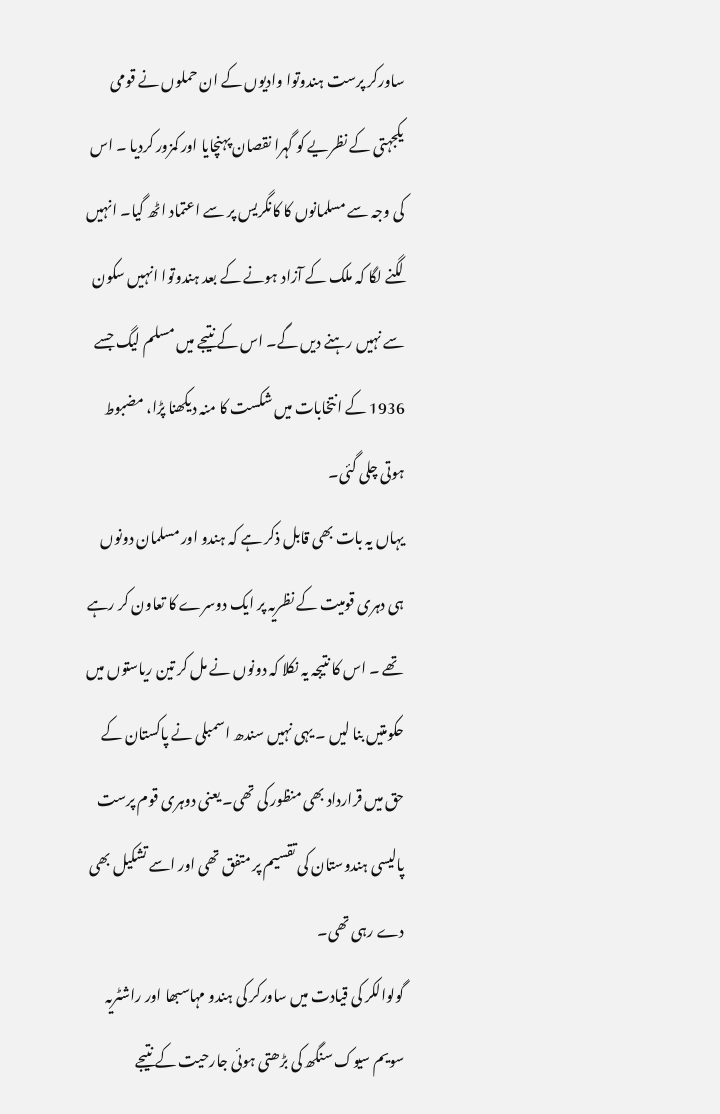ساورکر پرست ہندوتوا وادیوں کے ان حملوں نے قومی یکجہتی کے نظریے کو گہرا نقصان پہنچایا اور کمزور کردیا ۔ اس کی وجہ سے مسلمانوں کا کانگریس پر سے اعتماد اٹھ گیا۔ انہیں لگنے لگا کہ ملک کے آزاد ہونے کے بعد ہندوتوا انہیں سکون سے نہیں رہنے دیں گے۔ اس کے نتیجے میں مسلم لیگ جسے 1936 کے انتخابات میں شکست کا منہ دیکھنا پڑا، مضبوط ہوتی چلی گئی۔
یہاں یہ بات بھی قابل ذکر ہے کہ ہندو اور مسلمان دونوں ہی دہری قومیت کے نظریہ پر ایک دوسرے کا تعاون کر رہے تھے ۔ اس کا نتیجہ یہ نکلا کہ دونوں نے مل کر تین ریاستوں میں حکومتیں بنا لیں ۔ یہی نہیں سندھ اسمبلی نے پاکستان کے حق میں قرارداد بھی منظور کی تھی۔ یعنی دوہری قوم پرست پالیسی ہندوستان کی تقسیم پر متفق تھی اور اسے تشکیل بھی دے رہی تھی۔
گولوالکر کی قیادت میں ساورکر کی ہندو مہاسبھا اور راشٹریہ سویم سیوک سنگھ کی بڑھتی ہوئی جارحیت کے نتیجے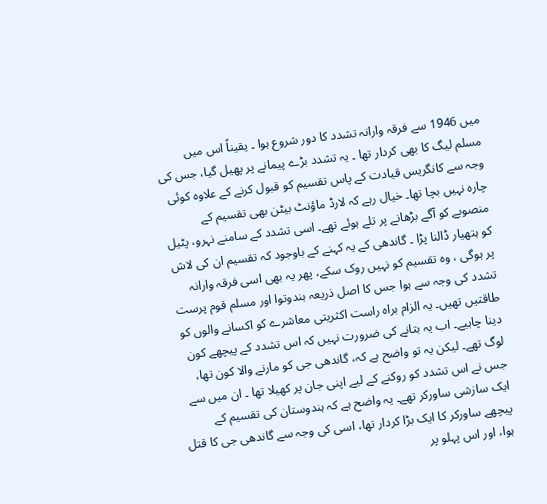میں 1946 سے فرقہ وارانہ تشدد کا دور شروع ہوا ۔ یقیناً اس میں مسلم لیگ کا بھی کردار تھا ۔ یہ تشدد بڑے پیمانے پر پھیل گیا، جس کی وجہ سے کانگریس قیادت کے پاس تقسیم کو قبول کرنے کے علاوہ کوئی چارہ نہیں بچا تھا۔ خیال رہے کہ لارڈ ماؤنٹ بیٹن بھی تقسیم کے منصوبے کو آگے بڑھانے پر تلے ہوئے تھے۔ اسی تشدد کے سامنے نہرو، پٹیل کو ہتھیار ڈالنا پڑا ۔ گاندھی کے یہ کہنے کے باوجود کہ تقسیم ان کی لاش پر ہوگی ، وہ تقسیم کو نہیں روک سکے، پھر یہ بھی اسی فرقہ وارانہ تشدد کی وجہ سے ہوا جس کا اصل ذریعہ ہندوتوا اور مسلم قوم پرست طاقتیں تھیں۔ یہ الزام براہ راست اکثریتی معاشرے کو اکسانے والوں کو دینا چاہیے۔ اب یہ بتانے کی ضرورت نہیں کہ اس تشدد کے پیچھے کون لوگ تھے۔ لیکن یہ تو واضح ہے کہ، گاندھی جی کو مارنے والا کون تھا، جس نے اس تشدد کو روکنے کے لیے اپنی جان پر کھیلا تھا ۔ ان میں سے ایک سازشی ساورکر تھے۔ یہ واضح ہے کہ ہندوستان کی تقسیم کے پیچھے ساورکر کا ایک بڑا کردار تھا، اسی کی وجہ سے گاندھی جی کا قتل ہوا، اور اس پہلو پر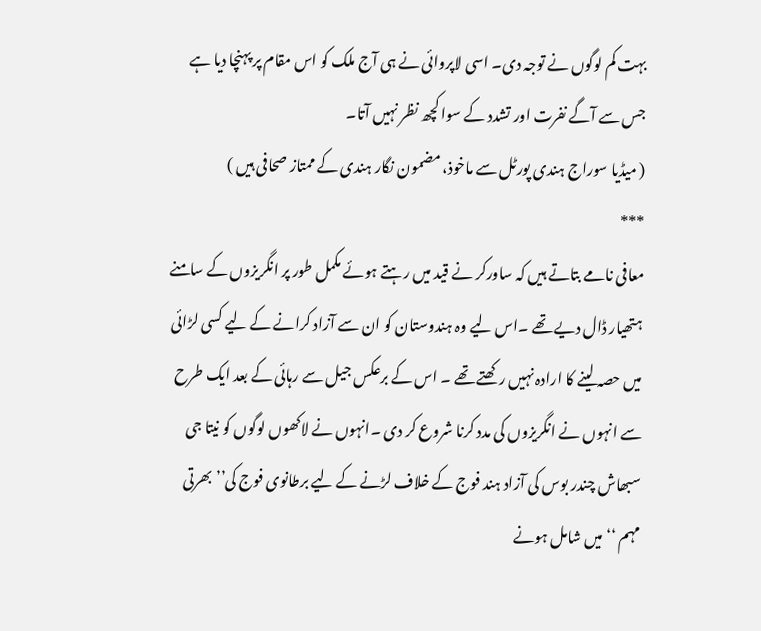بہت کم لوگوں نے توجہ دی۔ اسی لاپروائی نے ہی آج ملک کو اس مقام پر پہنچا دیا ہے جس سے آگے نفرت اور تشدد کے سوا کچھ نظر نہیں آتا۔
( میڈیا سوراج ہندی پورٹل سے ماخوذ، مضمون نگار ہندی کے ممتاز صحافی ہیں )
***
معافی نامے بتاتے ہیں کہ ساورکر نے قید میں رہتے ہوئے مکمل طور پر انگریزوں کے سامنے ہتھیار ڈال دیے تھے ۔اس لیے وہ ہندوستان کو ان سے آزاد کرانے کے لیے کسی لڑائی میں حصہ لینے کا ارادہ نہیں رکھتے تھے ۔ اس کے برعکس جیل سے رہائی کے بعد ایک طرح سے انہوں نے انگریزوں کی مدد کرنا شروع کر دی ۔انہوں نے لاکھوں لوگوں کو نیتا جی سبھاش چندر بوس کی آزاد ہند فوج کے خلاف لڑنے کے لیے برطانوی فوج کی’’بھرتی مہم ‘‘میں شامل ہونے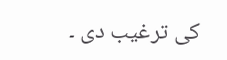کی ترغیب دی ۔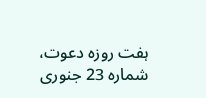ہفت روزہ دعوت، شمارہ 23 جنوری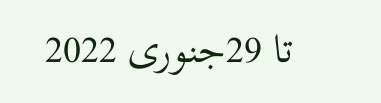تا 29جنوری 2022